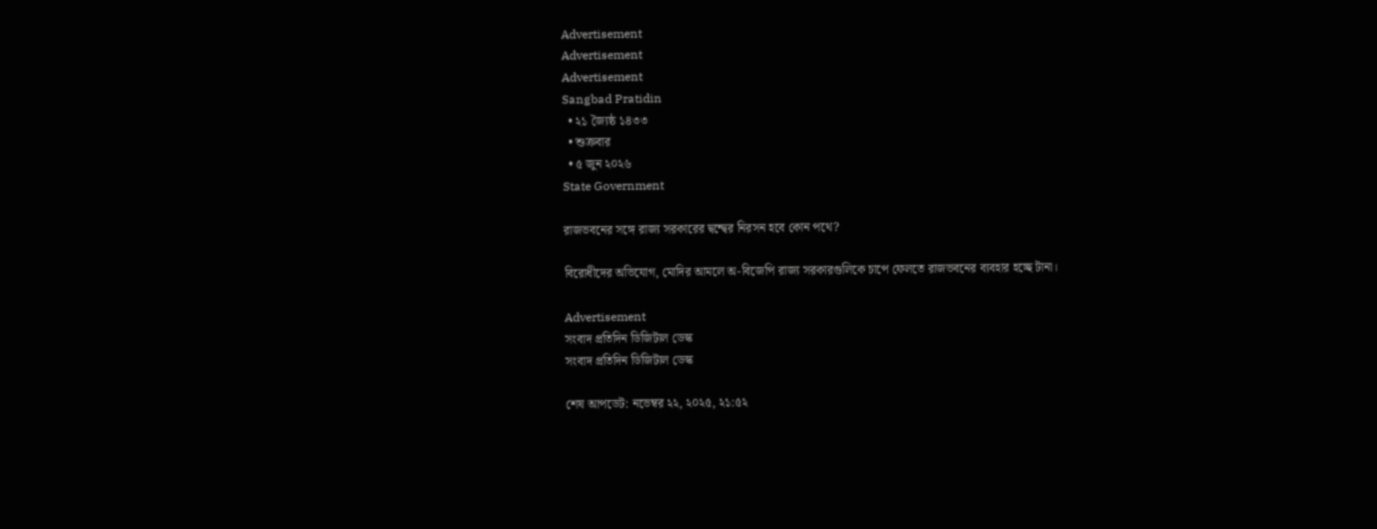Advertisement
Advertisement
Advertisement
Sangbad Pratidin
  • ২১ জ্যৈষ্ঠ ১৪৩৩
  • শুক্রবার
  • ৫ জুন ২০২৬
State Government

রাজভবনের সঙ্গে রাজ্য সরকারের দ্বন্দ্বের নিরসন হবে কোন পথে?

বিরোধীদের অভিযোগ, মোদির আমলে অ-বিজেপি রাজ্য সরকারগুলিকে চাপে ফেলতে রাজভবনের ব্যবহার হচ্ছে টানা।

Advertisement
সংবাদ প্রতিদিন ডিজিটাল ডেস্ক
সংবাদ প্রতিদিন ডিজিটাল ডেস্ক

শেষ আপডেট: নভেম্বর ২২, ২০২৫, ২১:৫২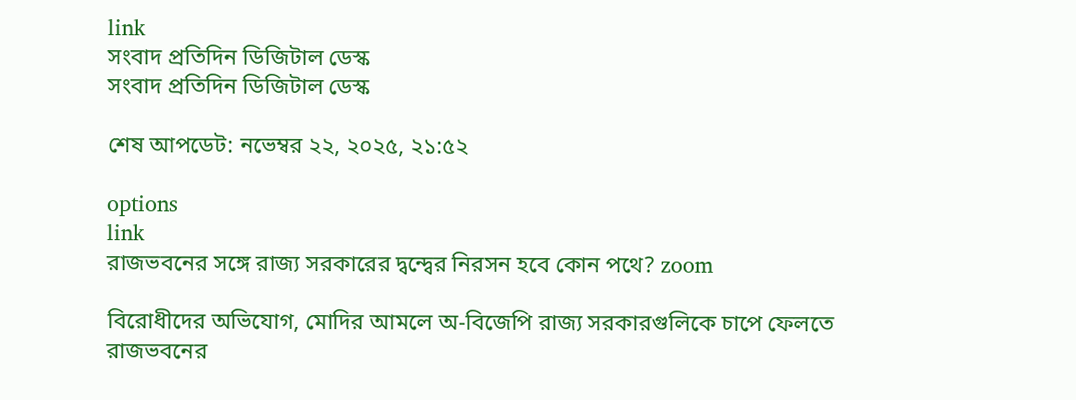link
সংবাদ প্রতিদিন ডিজিটাল ডেস্ক
সংবাদ প্রতিদিন ডিজিটাল ডেস্ক

শেষ আপডেট: নভেম্বর ২২, ২০২৫, ২১:৫২

options
link
রাজভবনের সঙ্গে রাজ্য সরকারের দ্বন্দ্বের নিরসন হবে কোন পথে? zoom

বিরোধীদের অভিযোগ, মোদির আমলে অ-বিজেপি রাজ্য সরকারগুলিকে চাপে ফেলতে রাজভবনের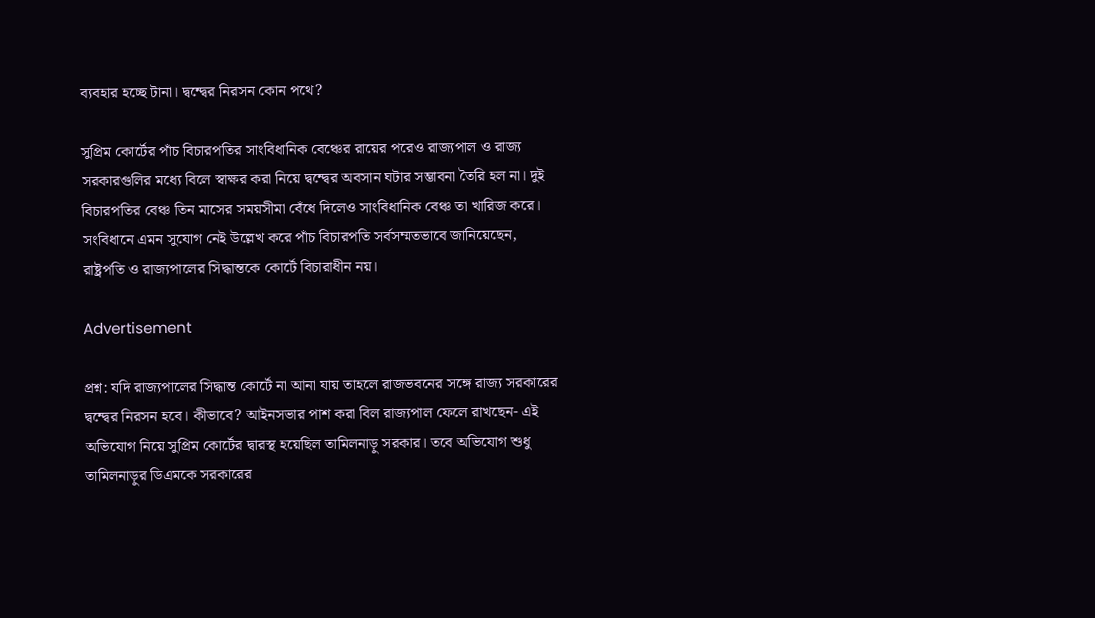ব্যবহার হচ্ছে টানা। দ্বন্দ্বের নিরসন কোন পথে?

সুপ্রিম কোর্টের পাঁচ বিচারপতির সাংবিধানিক বেঞ্চের রায়ের পরেও রাজ্যপাল ও রাজ্য সরকারগুলির মধ্যে বিলে স্বাক্ষর করা নিয়ে দ্বন্দ্বের অবসান ঘটার সম্ভাবনা তৈরি হল না। দুই বিচারপতির বেঞ্চ তিন মাসের সময়সীমা বেঁধে দিলেও সাংবিধানিক বেঞ্চ তা খারিজ করে। সংবিধানে এমন সুযোগ নেই উল্লেখ করে পাঁচ বিচারপতি সর্বসম্মতভাবে জানিয়েছেন, রাষ্ট্রপতি ও রাজ্যপালের সিদ্ধান্তকে কোর্টে বিচারাধীন নয়।

Advertisement

প্রশ্ন: যদি রাজ্যপালের সিদ্ধান্ত কোর্টে না আনা যায় তাহলে রাজভবনের সঙ্গে রাজ্য সরকারের দ্বন্দ্বের নিরসন হবে। কীভাবে? আইনসভার পাশ করা বিল রাজ্যপাল ফেলে রাখছেন- এই অভিযোগ নিয়ে সুপ্রিম কোর্টের দ্বারস্থ হয়েছিল তামিলনাড়ু সরকার। তবে অভিযোগ শুধু তামিলনাড়ুর ডিএমকে সরকারের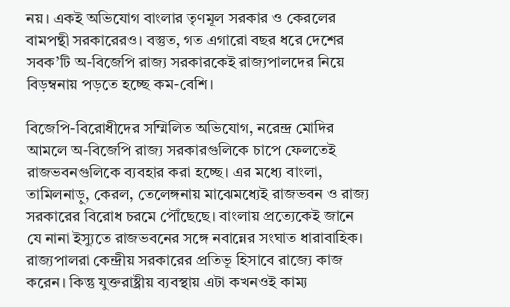নয়। একই অভিযোগ বাংলার তৃণমূল সরকার ও কেরলের বামপন্থী সরকারেরও। বস্তুত, গত এগারো বছর ধরে দেশের সবক’টি অ-বিজেপি রাজ্য সরকারকেই রাজ্যপালদের নিয়ে বিড়ম্বনায় পড়তে হচ্ছে কম-বেশি।

বিজেপি-বিরোধীদের সম্মিলিত অভিযোগ, নরেন্দ্র মোদির আমলে অ-বিজেপি রাজ্য সরকারগুলিকে চাপে ফেলতেই রাজভবনগুলিকে ব্যবহার করা হচ্ছে। এর মধ্যে বাংলা, তামিলনাড়ু, কেরল, তেলেঙ্গনায় মাঝেমধ্যেই রাজভবন ও রাজ্য সরকারের বিরোধ চরমে পৌঁছেছে। বাংলায় প্রত্যেকেই জানে যে নানা ইস্যুতে রাজভবনের সঙ্গে নবান্নের সংঘাত ধারাবাহিক। রাজ্যপালরা কেন্দ্রীয় সরকারের প্রতিভূ হিসাবে রাজ্যে কাজ করেন। কিন্তু যুক্তরাষ্ট্রীয় ব্যবস্থায় এটা কখনওই কাম্য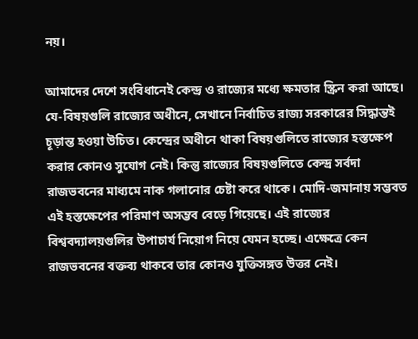নয়।

আমাদের দেশে সংবিধানেই কেন্দ্র ও রাজ্যের মধ্যে ক্ষমতার স্ক্রিন করা আছে। যে-বিষয়গুলি রাজ্যের অধীনে, সেখানে নির্বাচিত রাজ্য সরকারের সিদ্ধান্তই চূড়ান্ত হওয়া উচিত। কেন্দ্রের অধীনে থাকা বিষয়গুলিতে রাজ্যের হস্তক্ষেপ করার কোনও সুযোগ নেই। কিন্তু রাজ্যের বিষয়গুলিতে কেন্দ্র সর্বদা রাজভবনের মাধ্যমে নাক গলানোর চেষ্টা করে থাকে। মোদি-জমানায় সম্ভবত এই হস্তক্ষেপের পরিমাণ অসম্ভব বেড়ে গিয়েছে। এই রাজ্যের বিশ্ববদ্যালয়গুলির উপাচার্য নিয়োগ নিয়ে যেমন হচ্ছে। এক্ষেত্রে কেন রাজভবনের বক্তব্য থাকবে তার কোনও যুক্তিসঙ্গত উত্তর নেই।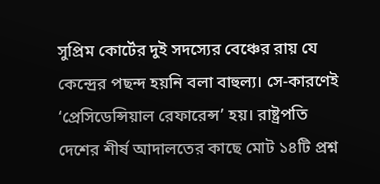সুপ্রিম কোর্টের দুই সদস্যের বেঞ্চের রায় যে কেন্দ্রের পছন্দ হয়নি বলা বাহুল্য। সে-কারণেই ‘প্রেসিডেন্সিয়াল রেফারেন্স’ হয়। রাষ্ট্রপতি দেশের শীর্ষ আদালতের কাছে মোট ১৪টি প্রশ্ন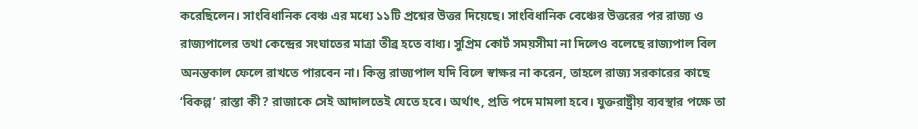করেছিলেন। সাংবিধানিক বেঞ্চ এর মধ্যে ১১টি প্রশ্নের উত্তর দিয়েছে। সাংবিধানিক বেঞ্চের উত্তরের পর রাজ্য ও রাজ্যপালের তথা কেন্দ্রের সংঘাতের মাত্রা তীব্র হতে বাধ্য। সুপ্রিম কোর্ট সময়সীমা না দিলেও বলেছে রাজ্যপাল বিল অনন্তকাল ফেলে রাখতে পারবেন না। কিন্তু রাজ্যপাল যদি বিলে স্বাক্ষর না করেন, তাহলে রাজ্য সরকারের কাছে ‘বিকল্প’ রাস্তা কী? রাজাকে সেই আদালতেই যেতে হবে। অর্থাৎ, প্রতি পদে মামলা হবে। যুক্তরাষ্ট্রীয় ব্যবস্থার পক্ষে তা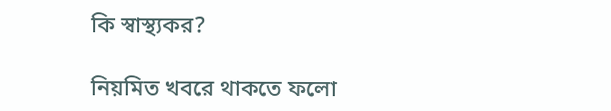কি স্বাস্থ্যকর?

নিয়মিত খবরে থাকতে ফলো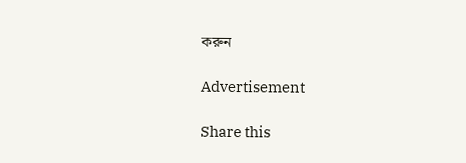করুন

Advertisement

Share this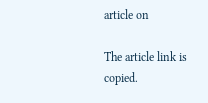article on

The article link is copied.